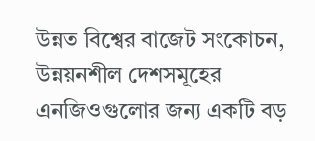উন্নত বিশ্বের বাজেট সংকোচন, উন্নয়নশীল দেশসমূহের এনজিওগুলোর জন্য একটি বড়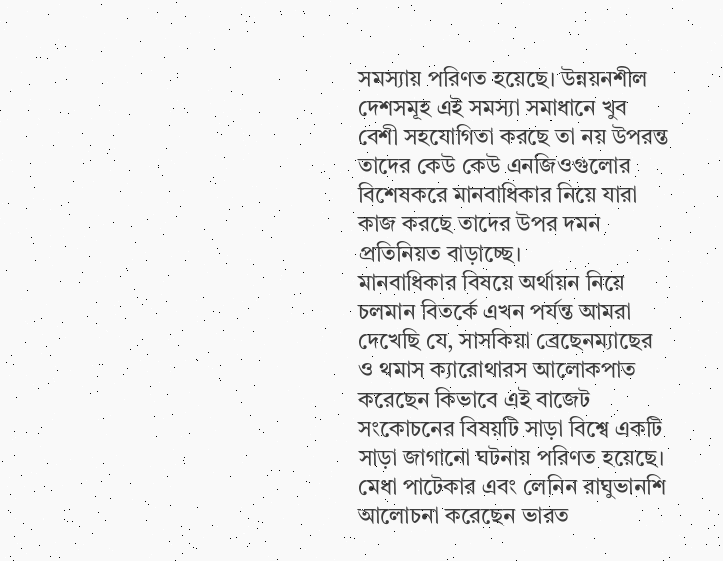সমস্যায় পরিণত হয়েছে। উন্নয়নশীল দেশসমূহ এই সমস্যা সমাধানে খুব বেশী সহযোগিতা করছে তা নয় উপরন্ত তাদের কেউ কেউ এনজিওগুলোর বিশেষকরে মানবাধিকার নিয়ে যারা কাজ করছে তাদের উপর দমন প্রতিনিয়ত বাড়াচ্ছে।
মানবাধিকার বিষয়ে অর্থায়ন নিয়ে চলমান বিতর্কে এখন পর্যন্ত আমরা দেখেছি যে, সাসকিয়া ব্রেছেনম্যাছের ও থমাস ক্যারোথারস আলোকপাত করেছেন কিভাবে এই বাজেট সংকোচনের বিষয়টি সাড়া বিশ্বে একটি সাড়া জাগানো ঘটনায় পরিণত হয়েছে। মেধা পাটেকার এবং লেনিন রাঘুভানশি আলোচনা করেছেন ভারত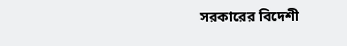সরকারের বিদেশী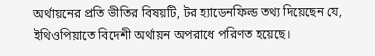অর্থায়নের প্রতি ভীতির বিষয়টি, টর হ্যাডেনফিল্ড তথ্য দিয়েছেন যে, ইথিওপিয়াতে বিদেশী অর্থায়ন অপরাধে পরিণত হয়েছে।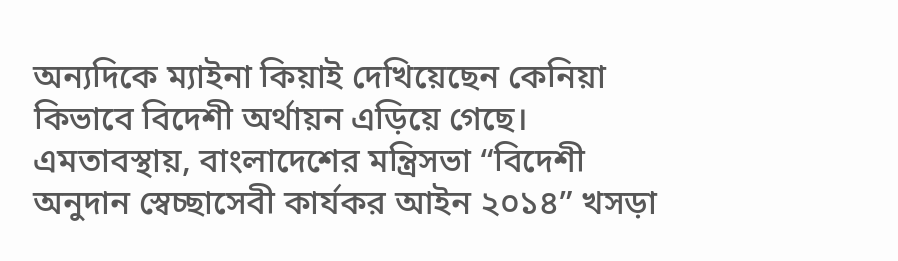অন্যদিকে ম্যাইনা কিয়াই দেখিয়েছেন কেনিয়া কিভাবে বিদেশী অর্থায়ন এড়িয়ে গেছে।
এমতাবস্থায়, বাংলাদেশের মন্ত্রিসভা “বিদেশী অনুদান স্বেচ্ছাসেবী কার্যকর আইন ২০১৪” খসড়া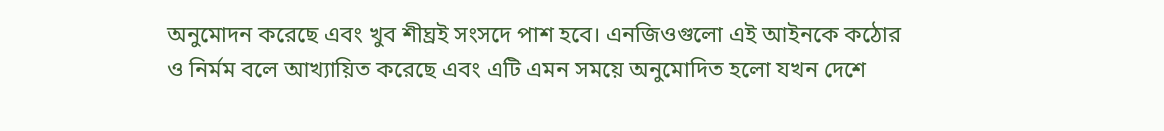অনুমোদন করেছে এবং খুব শীঘ্রই সংসদে পাশ হবে। এনজিওগুলো এই আইনকে কঠোর ও নির্মম বলে আখ্যায়িত করেছে এবং এটি এমন সময়ে অনুমোদিত হলো যখন দেশে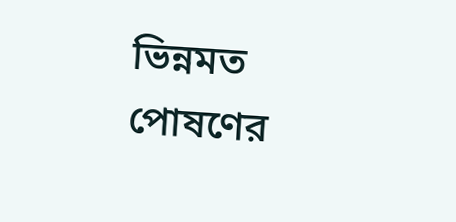ভিন্নমত পোষণের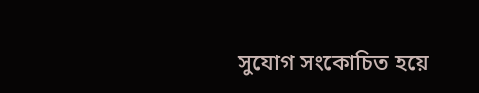সুযোগ সংকোচিত হয়ে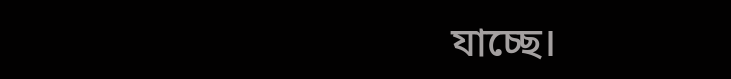যাচ্ছে।